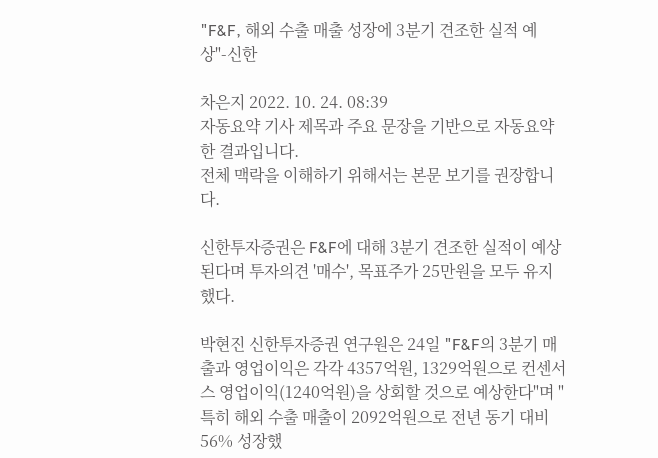"F&F, 해외 수출 매출 성장에 3분기 견조한 실적 예상"-신한

차은지 2022. 10. 24. 08:39
자동요약 기사 제목과 주요 문장을 기반으로 자동요약한 결과입니다.
전체 맥락을 이해하기 위해서는 본문 보기를 권장합니다.

신한투자증권은 F&F에 대해 3분기 견조한 실적이 예상된다며 투자의견 '매수', 목표주가 25만원을 모두 유지했다.

박현진 신한투자증권 연구원은 24일 "F&F의 3분기 매출과 영업이익은 각각 4357억원, 1329억원으로 컨센서스 영업이익(1240억원)을 상회할 것으로 예상한다"며 "특히 해외 수출 매출이 2092억원으로 전년 동기 대비 56% 성장했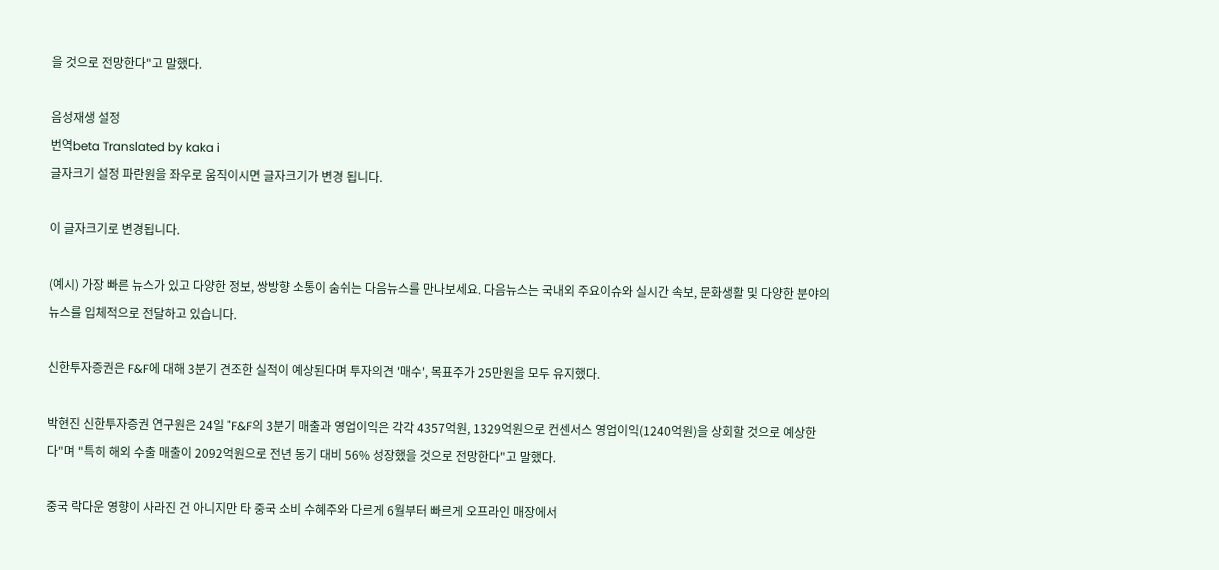을 것으로 전망한다"고 말했다.

음성재생 설정
번역beta Translated by kaka i
글자크기 설정 파란원을 좌우로 움직이시면 글자크기가 변경 됩니다.

이 글자크기로 변경됩니다.

(예시) 가장 빠른 뉴스가 있고 다양한 정보, 쌍방향 소통이 숨쉬는 다음뉴스를 만나보세요. 다음뉴스는 국내외 주요이슈와 실시간 속보, 문화생활 및 다양한 분야의 뉴스를 입체적으로 전달하고 있습니다.

신한투자증권은 F&F에 대해 3분기 견조한 실적이 예상된다며 투자의견 '매수', 목표주가 25만원을 모두 유지했다.

박현진 신한투자증권 연구원은 24일 "F&F의 3분기 매출과 영업이익은 각각 4357억원, 1329억원으로 컨센서스 영업이익(1240억원)을 상회할 것으로 예상한다"며 "특히 해외 수출 매출이 2092억원으로 전년 동기 대비 56% 성장했을 것으로 전망한다"고 말했다.

중국 락다운 영향이 사라진 건 아니지만 타 중국 소비 수혜주와 다르게 6월부터 빠르게 오프라인 매장에서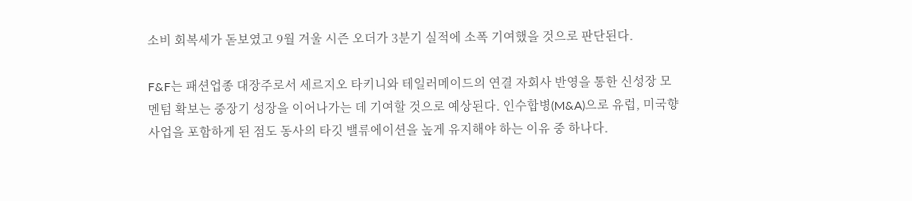소비 회복세가 돋보였고 9월 겨울 시즌 오더가 3분기 실적에 소폭 기여했을 것으로 판단된다.

F&F는 패션업종 대장주로서 세르지오 타키니와 테일러메이드의 연결 자회사 반영을 통한 신성장 모멘텀 확보는 중장기 성장을 이어나가는 데 기여할 것으로 예상된다. 인수합병(M&A)으로 유럽, 미국향 사업을 포함하게 된 점도 동사의 타깃 밸류에이션을 높게 유지해야 하는 이유 중 하나다.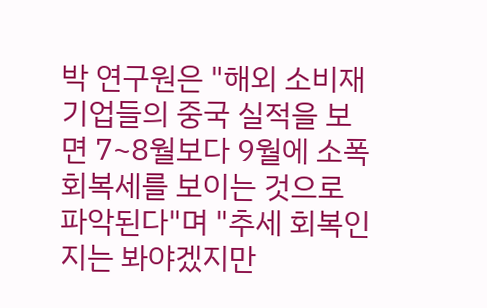박 연구원은 "해외 소비재 기업들의 중국 실적을 보면 7~8월보다 9월에 소폭 회복세를 보이는 것으로 파악된다"며 "추세 회복인지는 봐야겠지만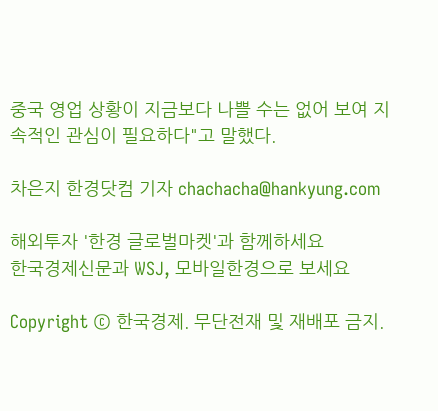중국 영업 상황이 지금보다 나쁠 수는 없어 보여 지속적인 관심이 필요하다"고 말했다.

차은지 한경닷컴 기자 chachacha@hankyung.com

해외투자 '한경 글로벌마켓'과 함께하세요
한국경제신문과 WSJ, 모바일한경으로 보세요

Copyright © 한국경제. 무단전재 및 재배포 금지.